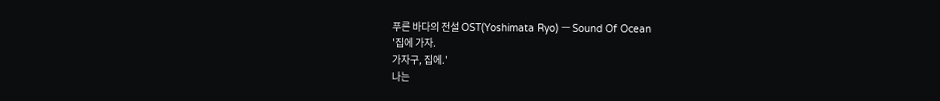푸른 바다의 전설 OST(Yoshimata Ryo) ㅡ Sound Of Ocean
'집에 가자.
가자구, 집에.'
나는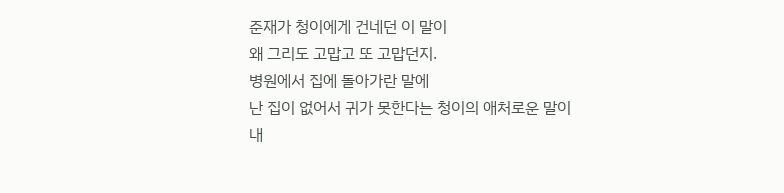준재가 청이에게 건네던 이 말이
왜 그리도 고맙고 또 고맙던지.
병원에서 집에 돌아가란 말에
난 집이 없어서 귀가 못한다는 청이의 애처로운 말이
내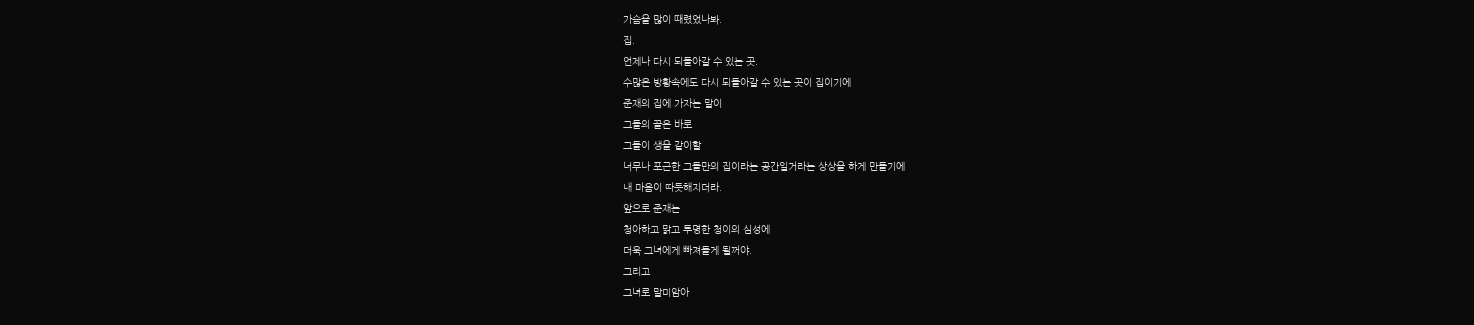가슴을 많이 때렸었나봐.
집.
언제나 다시 되돌아갈 수 있는 곳.
수많은 방황속에도 다시 되돌아갈 수 있는 곳이 집이기에
준재의 집에 가자는 말이
그들의 끝은 바로
그들이 생을 같이할
너무나 포근한 그들만의 집이라는 공간일거라는 상상을 하게 만들기에
내 마음이 따듯해지더라.
앞으로 준재는
청아하고 맑고 투명한 청이의 심성에
더욱 그녀에게 빠져들게 될꺼야.
그리고
그녀로 말미암아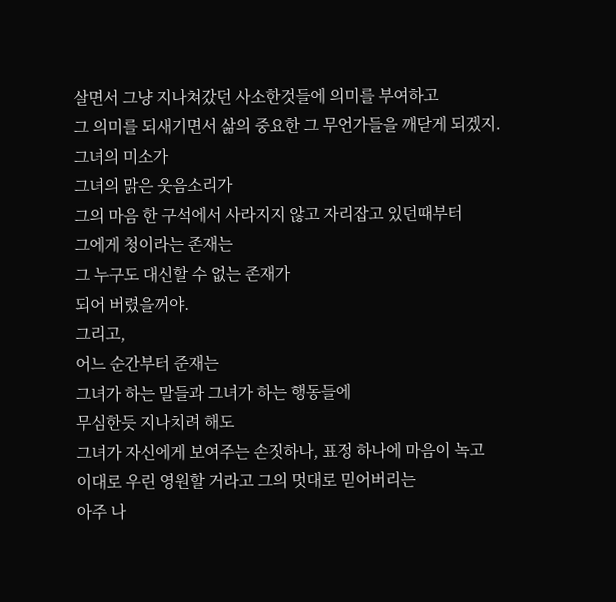살면서 그냥 지나쳐갔던 사소한것들에 의미를 부여하고
그 의미를 되새기면서 삶의 중요한 그 무언가들을 깨닫게 되겠지.
그녀의 미소가
그녀의 맑은 웃음소리가
그의 마음 한 구석에서 사라지지 않고 자리잡고 있던때부터
그에게 청이라는 존재는
그 누구도 대신할 수 없는 존재가
되어 버렸을꺼야.
그리고,
어느 순간부터 준재는
그녀가 하는 말들과 그녀가 하는 행동들에
무심한듯 지나치려 해도
그녀가 자신에게 보여주는 손짓하나, 표정 하나에 마음이 녹고
이대로 우린 영원할 거라고 그의 멋대로 믿어버리는
아주 나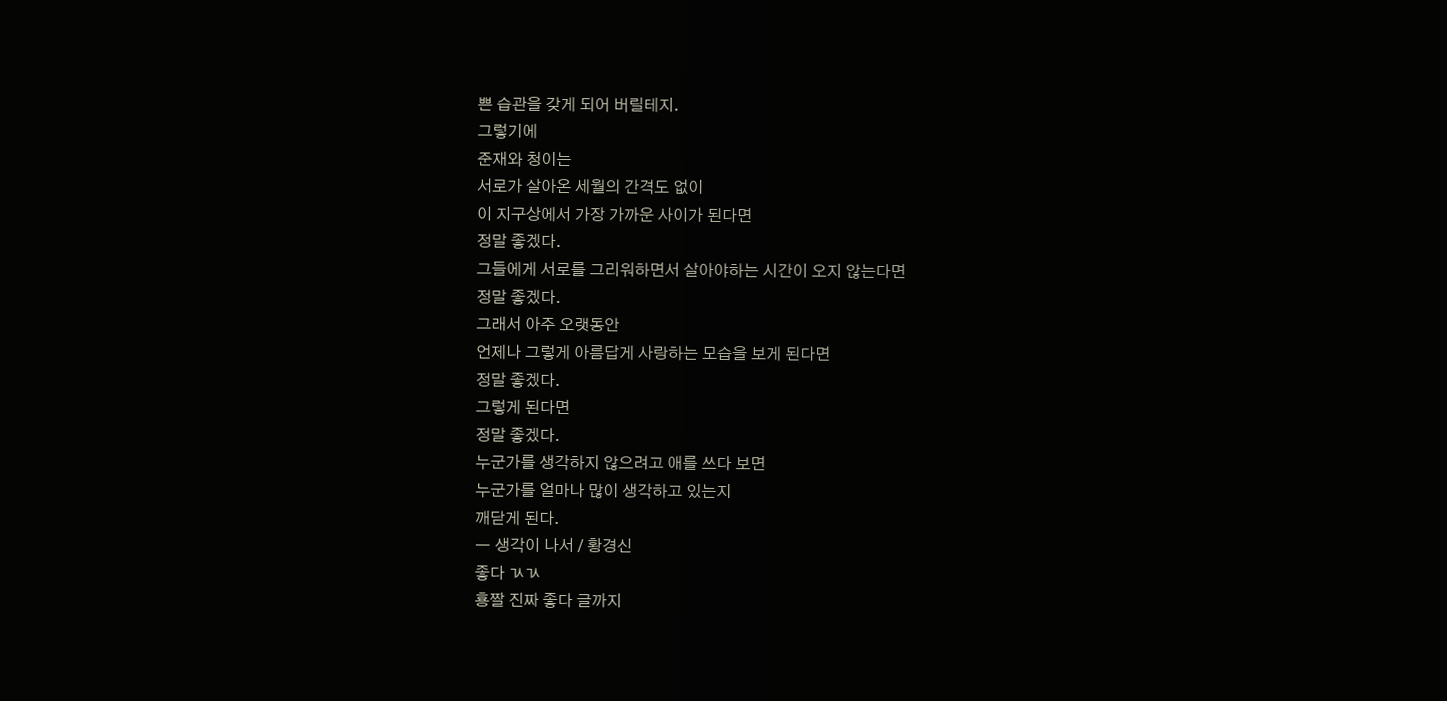쁜 습관을 갖게 되어 버릴테지.
그렇기에
준재와 청이는
서로가 살아온 세월의 간격도 없이
이 지구상에서 가장 가까운 사이가 된다면
정말 좋겠다.
그들에게 서로를 그리워하면서 살아야하는 시간이 오지 않는다면
정말 좋겠다.
그래서 아주 오랫동안
언제나 그렇게 아름답게 사랑하는 모습을 보게 된다면
정말 좋겠다.
그렇게 된다면
정말 좋겠다.
누군가를 생각하지 않으려고 애를 쓰다 보면
누군가를 얼마나 많이 생각하고 있는지
깨닫게 된다.
ㅡ 생각이 나서 / 황경신
좋다 ㄳㄳ
횽짤 진짜 좋다 글까지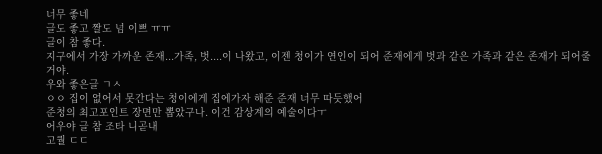너무 좋네
글도 좋고 짤도 넘 이쁘 ㅠㅠ
글이 참 좋다.
지구에서 가장 가까운 존재...가족, 벗....이 나왔고, 이젠 청이가 연인이 되어 준재에게 벗과 같은 가족과 같은 존재가 되어줄거야.
우와 좋은글 ㄱㅅ
ㅇㅇ 집이 없어서 못간다는 청이에게 집에가자 해준 준재 너무 따듯했어
준청의 최고포인트 장면만 뽑았구나. 이건 감상계의 예술이다ㅜ
어우야 글 참 조타 니곧내
고퀄 ㄷㄷ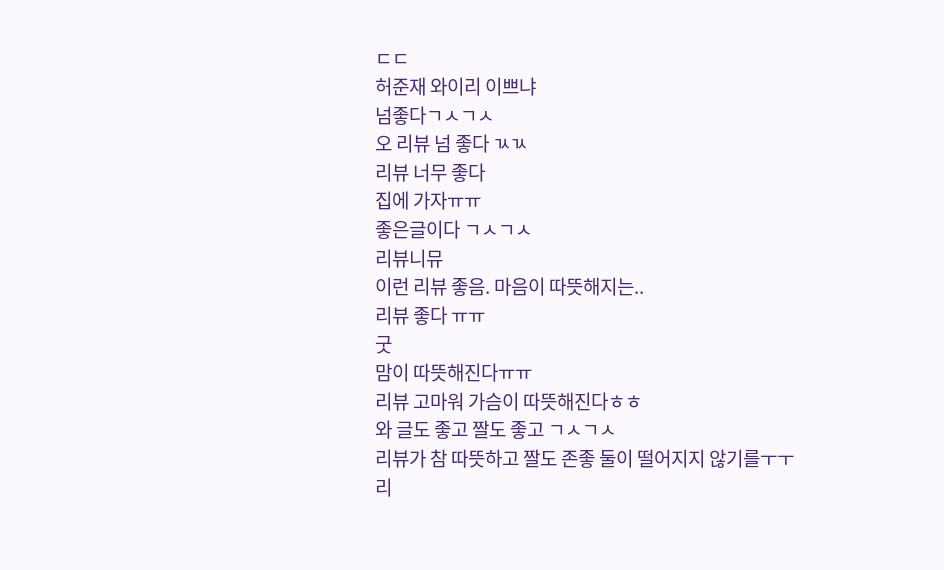ㄷㄷ
허준재 와이리 이쁘냐
넘좋다ㄱㅅㄱㅅ
오 리뷰 넘 좋다 ㄳㄳ
리뷰 너무 좋다
집에 가자ㅠㅠ
좋은글이다 ㄱㅅㄱㅅ
리뷰니뮤
이런 리뷰 좋음. 마음이 따뜻해지는..
리뷰 좋다 ㅠㅠ
굿
맘이 따뜻해진다ㅠㅠ
리뷰 고마워 가슴이 따뜻해진다ㅎㅎ
와 글도 좋고 짤도 좋고 ㄱㅅㄱㅅ
리뷰가 참 따뜻하고 짤도 존좋 둘이 떨어지지 않기를ㅜㅜ
리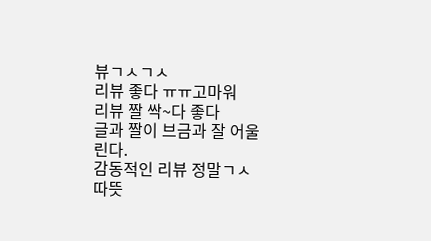뷰ㄱㅅㄱㅅ
리뷰 좋다 ㅠㅠ고마워
리뷰 짤 싹~다 좋다
글과 짤이 브금과 잘 어울린다.
감동적인 리뷰 정말ㄱㅅ
따뜻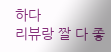하다
리뷰랑 짤 다 좋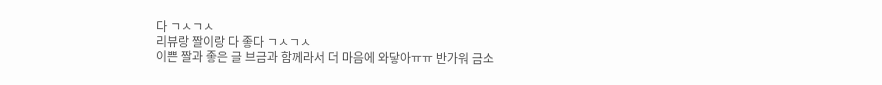다 ㄱㅅㄱㅅ
리뷰랑 짤이랑 다 좋다 ㄱㅅㄱㅅ
이쁜 짤과 좋은 글 브금과 함께라서 더 마음에 와닿아ㅠㅠ 반가워 금소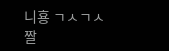니횽 ㄱㅅㄱㅅ
짤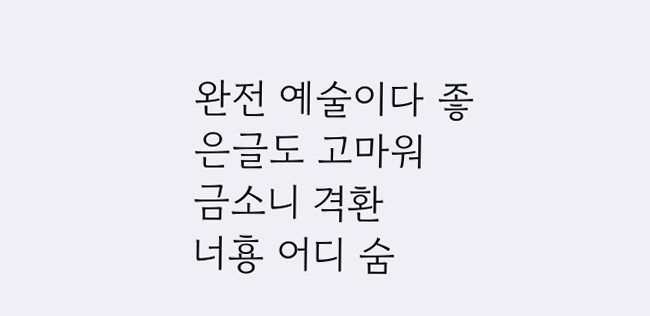완전 예술이다 좋은글도 고마워
금소니 격환
너횽 어디 숨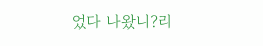었다 나왔니?리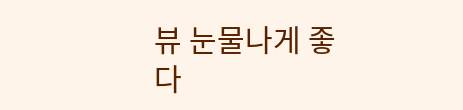뷰 눈물나게 좋다